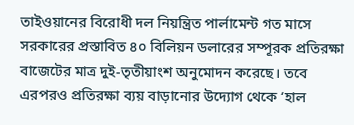তাইওয়ানের বিরোধী দল নিয়ন্ত্রিত পার্লামেন্ট গত মাসে সরকারের প্রস্তাবিত ৪০ বিলিয়ন ডলারের সম্পূরক প্রতিরক্ষা বাজেটের মাত্র দুই-তৃতীয়াংশ অনুমোদন করেছে। তবে এরপরও প্রতিরক্ষা ব্যয় বাড়ানোর উদ্যোগ থেকে ‘হাল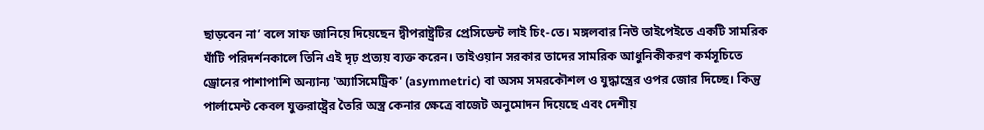ছাড়বেন না’ বলে সাফ জানিয়ে দিয়েছেন দ্বীপরাষ্ট্রটির প্রেসিডেন্ট লাই চিং-তে। মঙ্গলবার নিউ তাইপেইতে একটি সামরিক ঘাঁটি পরিদর্শনকালে তিনি এই দৃঢ় প্রত্যয় ব্যক্ত করেন। তাইওয়ান সরকার তাদের সামরিক আধুনিকীকরণ কর্মসূচিতে ড্রোনের পাশাপাশি অন্যান্য 'অ্যাসিমেট্রিক' (asymmetric) বা অসম সমরকৌশল ও যুদ্ধাস্ত্রের ওপর জোর দিচ্ছে। কিন্তু পার্লামেন্ট কেবল যুক্তরাষ্ট্রের তৈরি অস্ত্র কেনার ক্ষেত্রে বাজেট অনুমোদন দিয়েছে এবং দেশীয়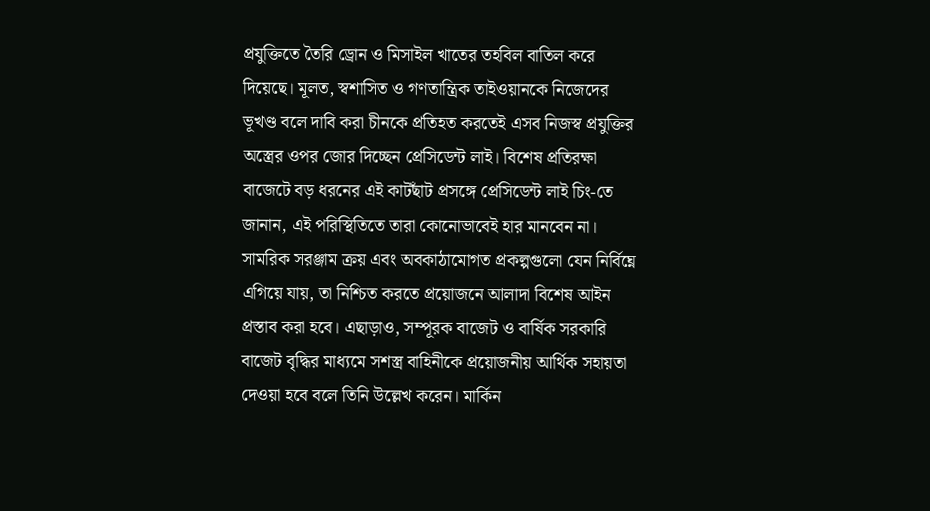প্রযুক্তিতে তৈরি ড্রোন ও মিসাইল খাতের তহবিল বাতিল করে দিয়েছে। মূলত, স্বশাসিত ও গণতান্ত্রিক তাইওয়ানকে নিজেদের ভূখণ্ড বলে দাবি করা চীনকে প্রতিহত করতেই এসব নিজস্ব প্রযুক্তির অস্ত্রের ওপর জোর দিচ্ছেন প্রেসিডেন্ট লাই। বিশেষ প্রতিরক্ষা বাজেটে বড় ধরনের এই কাটছাঁট প্রসঙ্গে প্রেসিডেন্ট লাই চিং-তে জানান, এই পরিস্থিতিতে তারা কোনোভাবেই হার মানবেন না। সামরিক সরঞ্জাম ক্রয় এবং অবকাঠামোগত প্রকল্পগুলো যেন নির্বিঘ্নে এগিয়ে যায়, তা নিশ্চিত করতে প্রয়োজনে আলাদা বিশেষ আইন প্রস্তাব করা হবে। এছাড়াও, সম্পূরক বাজেট ও বার্ষিক সরকারি বাজেট বৃদ্ধির মাধ্যমে সশস্ত্র বাহিনীকে প্রয়োজনীয় আর্থিক সহায়তা দেওয়া হবে বলে তিনি উল্লেখ করেন। মার্কিন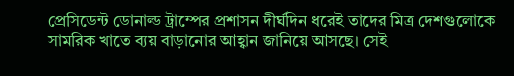প্রেসিডেন্ট ডোনাল্ড ট্রাম্পের প্রশাসন দীর্ঘদিন ধরেই তাদের মিত্র দেশগুলোকে সামরিক খাতে ব্যয় বাড়ানোর আহ্বান জানিয়ে আসছে। সেই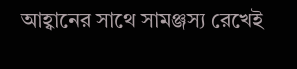আহ্বানের সাথে সামঞ্জস্য রেখেই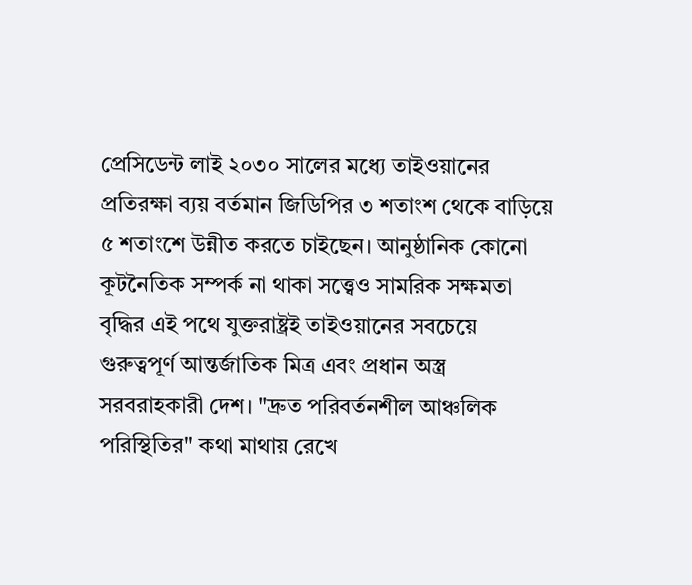প্রেসিডেন্ট লাই ২০৩০ সালের মধ্যে তাইওয়ানের প্রতিরক্ষা ব্যয় বর্তমান জিডিপির ৩ শতাংশ থেকে বাড়িয়ে ৫ শতাংশে উন্নীত করতে চাইছেন। আনুষ্ঠানিক কোনো কূটনৈতিক সম্পর্ক না থাকা সত্ত্বেও সামরিক সক্ষমতা বৃদ্ধির এই পথে যুক্তরাষ্ট্রই তাইওয়ানের সবচেয়ে গুরুত্বপূর্ণ আন্তর্জাতিক মিত্র এবং প্রধান অস্ত্র সরবরাহকারী দেশ। "দ্রুত পরিবর্তনশীল আঞ্চলিক পরিস্থিতির" কথা মাথায় রেখে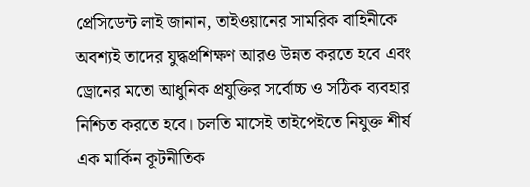প্রেসিডেন্ট লাই জানান, তাইওয়ানের সামরিক বাহিনীকে অবশ্যই তাদের যুদ্ধপ্রশিক্ষণ আরও উন্নত করতে হবে এবং ড্রোনের মতো আধুনিক প্রযুক্তির সর্বোচ্চ ও সঠিক ব্যবহার নিশ্চিত করতে হবে। চলতি মাসেই তাইপেইতে নিযুক্ত শীর্ষ এক মার্কিন কূটনীতিক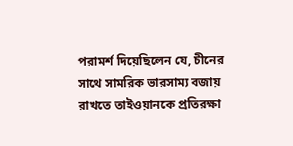পরামর্শ দিয়েছিলেন যে, চীনের সাথে সামরিক ভারসাম্য বজায় রাখতে তাইওয়ানকে প্রতিরক্ষা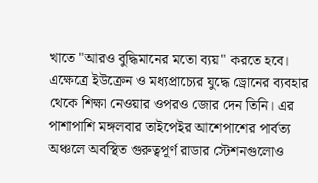খাতে "আরও বুদ্ধিমানের মতো ব্যয়" করতে হবে। এক্ষেত্রে ইউক্রেন ও মধ্যপ্রাচ্যের যুদ্ধে ড্রোনের ব্যবহার থেকে শিক্ষা নেওয়ার ওপরও জোর দেন তিনি। এর পাশাপাশি মঙ্গলবার তাইপেইর আশেপাশের পার্বত্য অঞ্চলে অবস্থিত গুরুত্বপূর্ণ রাডার স্টেশনগুলোও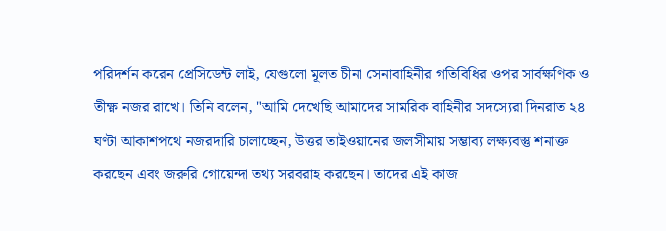পরিদর্শন করেন প্রেসিডেন্ট লাই, যেগুলো মূলত চীনা সেনাবাহিনীর গতিবিধির ওপর সার্বক্ষণিক ও তীক্ষ্ণ নজর রাখে। তিনি বলেন, "আমি দেখেছি আমাদের সামরিক বাহিনীর সদস্যেরা দিনরাত ২৪ ঘণ্টা আকাশপথে নজরদারি চালাচ্ছেন, উত্তর তাইওয়ানের জলসীমায় সম্ভাব্য লক্ষ্যবস্তু শনাক্ত করছেন এবং জরুরি গোয়েন্দা তথ্য সরবরাহ করছেন। তাদের এই কাজ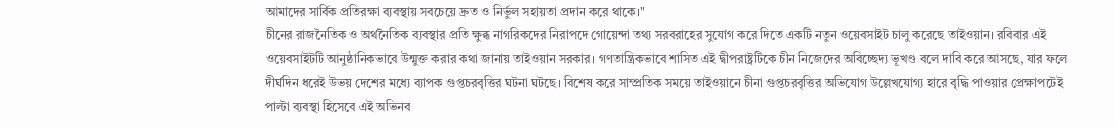আমাদের সার্বিক প্রতিরক্ষা ব্যবস্থায় সবচেয়ে দ্রুত ও নির্ভুল সহায়তা প্রদান করে থাকে।"
চীনের রাজনৈতিক ও অর্থনৈতিক ব্যবস্থার প্রতি ক্ষুব্ধ নাগরিকদের নিরাপদে গোয়েন্দা তথ্য সরবরাহের সুযোগ করে দিতে একটি নতুন ওয়েবসাইট চালু করেছে তাইওয়ান। রবিবার এই ওয়েবসাইটটি আনুষ্ঠানিকভাবে উন্মুক্ত করার কথা জানায় তাইওয়ান সরকার। গণতান্ত্রিকভাবে শাসিত এই দ্বীপরাষ্ট্রটিকে চীন নিজেদের অবিচ্ছেদ্য ভূখণ্ড বলে দাবি করে আসছে, যার ফলে দীর্ঘদিন ধরেই উভয় দেশের মধ্যে ব্যাপক গুপ্তচরবৃত্তির ঘটনা ঘটছে। বিশেষ করে সাম্প্রতিক সময়ে তাইওয়ানে চীনা গুপ্তচরবৃত্তির অভিযোগ উল্লেখযোগ্য হারে বৃদ্ধি পাওয়ার প্রেক্ষাপটেই পাল্টা ব্যবস্থা হিসেবে এই অভিনব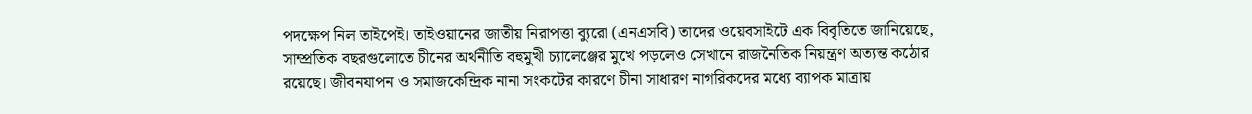পদক্ষেপ নিল তাইপেই। তাইওয়ানের জাতীয় নিরাপত্তা ব্যুরো (এনএসবি) তাদের ওয়েবসাইটে এক বিবৃতিতে জানিয়েছে, সাম্প্রতিক বছরগুলোতে চীনের অর্থনীতি বহুমুখী চ্যালেঞ্জের মুখে পড়লেও সেখানে রাজনৈতিক নিয়ন্ত্রণ অত্যন্ত কঠোর রয়েছে। জীবনযাপন ও সমাজকেন্দ্রিক নানা সংকটের কারণে চীনা সাধারণ নাগরিকদের মধ্যে ব্যাপক মাত্রায়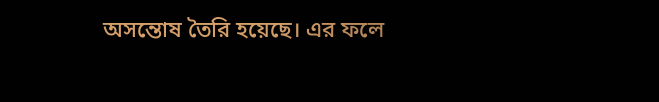অসন্তোষ তৈরি হয়েছে। এর ফলে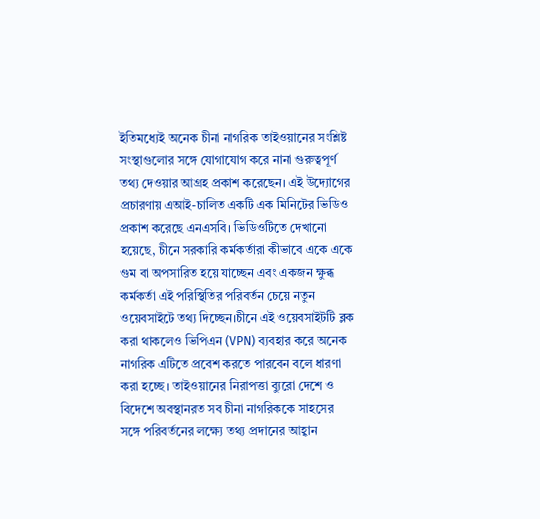ইতিমধ্যেই অনেক চীনা নাগরিক তাইওয়ানের সংশ্লিষ্ট সংস্থাগুলোর সঙ্গে যোগাযোগ করে নানা গুরুত্বপূর্ণ তথ্য দেওয়ার আগ্রহ প্রকাশ করেছেন। এই উদ্যোগের প্রচারণায় এআই-চালিত একটি এক মিনিটের ভিডিও প্রকাশ করেছে এনএসবি। ভিডিওটিতে দেখানো হয়েছে, চীনে সরকারি কর্মকর্তারা কীভাবে একে একে গুম বা অপসারিত হয়ে যাচ্ছেন এবং একজন ক্ষুব্ধ কর্মকর্তা এই পরিস্থিতির পরিবর্তন চেয়ে নতুন ওয়েবসাইটে তথ্য দিচ্ছেন।চীনে এই ওয়েবসাইটটি ব্লক করা থাকলেও ভিপিএন (VPN) ব্যবহার করে অনেক নাগরিক এটিতে প্রবেশ করতে পারবেন বলে ধারণা করা হচ্ছে। তাইওয়ানের নিরাপত্তা ব্যুরো দেশে ও বিদেশে অবস্থানরত সব চীনা নাগরিককে সাহসের সঙ্গে পরিবর্তনের লক্ষ্যে তথ্য প্রদানের আহ্বান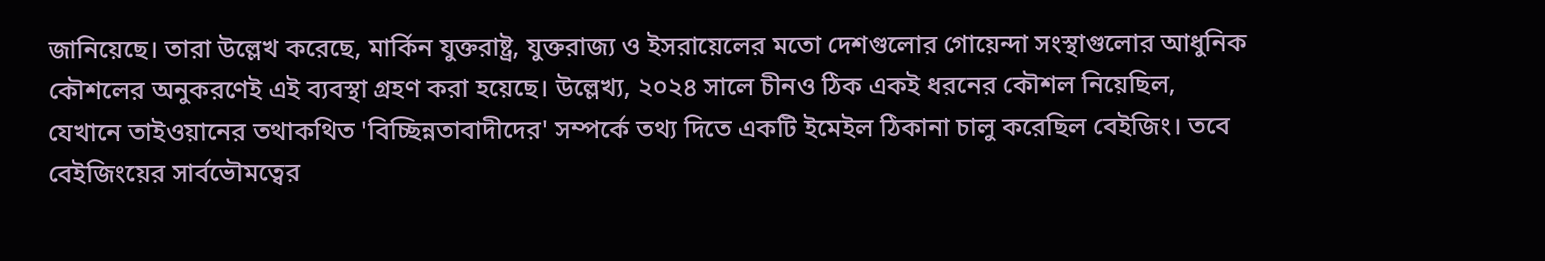জানিয়েছে। তারা উল্লেখ করেছে, মার্কিন যুক্তরাষ্ট্র, যুক্তরাজ্য ও ইসরায়েলের মতো দেশগুলোর গোয়েন্দা সংস্থাগুলোর আধুনিক কৌশলের অনুকরণেই এই ব্যবস্থা গ্রহণ করা হয়েছে। উল্লেখ্য, ২০২৪ সালে চীনও ঠিক একই ধরনের কৌশল নিয়েছিল, যেখানে তাইওয়ানের তথাকথিত 'বিচ্ছিন্নতাবাদীদের' সম্পর্কে তথ্য দিতে একটি ইমেইল ঠিকানা চালু করেছিল বেইজিং। তবে বেইজিংয়ের সার্বভৌমত্বের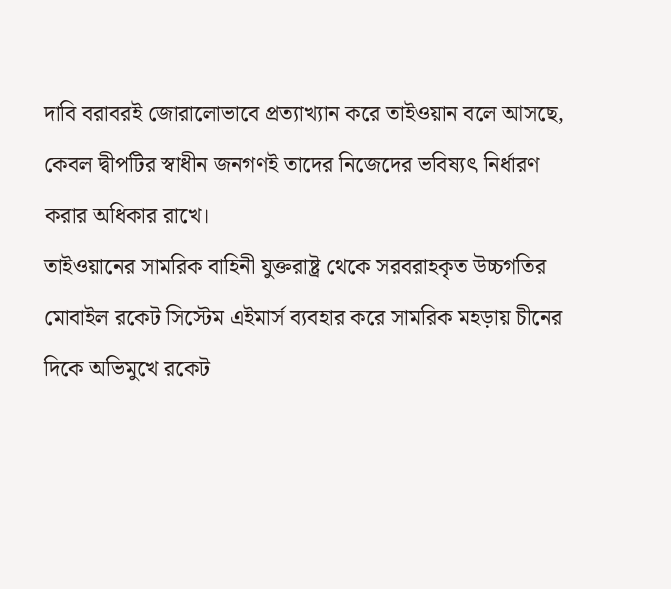দাবি বরাবরই জোরালোভাবে প্রত্যাখ্যান করে তাইওয়ান বলে আসছে, কেবল দ্বীপটির স্বাধীন জনগণই তাদের নিজেদের ভবিষ্যৎ নির্ধারণ করার অধিকার রাখে।
তাইওয়ানের সামরিক বাহিনী যুক্তরাষ্ট্র থেকে সরবরাহকৃত উচ্চগতির মোবাইল রকেট সিস্টেম এইমার্স ব্যবহার করে সামরিক মহড়ায় চীনের দিকে অভিমুখে রকেট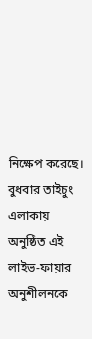নিক্ষেপ করেছে। বুধবার তাইচুং এলাকায় অনুষ্ঠিত এই লাইভ-ফায়ার অনুশীলনকে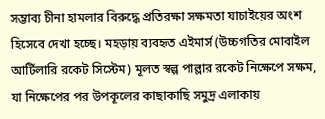সম্ভাব্য চীনা হামলার বিরুদ্ধে প্রতিরক্ষা সক্ষমতা যাচাইয়ের অংশ হিসেবে দেখা হচ্ছে। মহড়ায় ব্যবহৃত এইমার্স (উচ্চগতির মোবাইল আর্টিলারি রকেট সিস্টেম) মূলত স্বল্প পাল্লার রকেট নিক্ষেপে সক্ষম, যা নিক্ষেপের পর উপকূলের কাছাকাছি সমুদ্র এলাকায়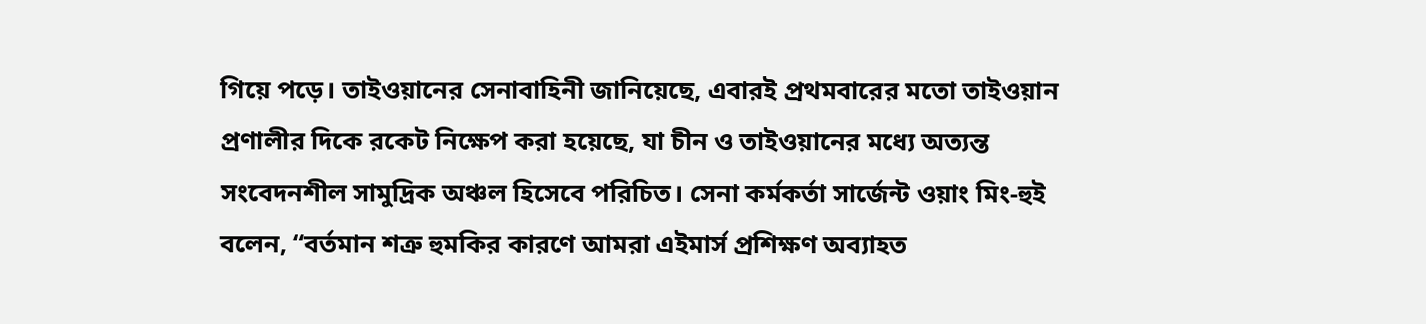গিয়ে পড়ে। তাইওয়ানের সেনাবাহিনী জানিয়েছে, এবারই প্রথমবারের মতো তাইওয়ান প্রণালীর দিকে রকেট নিক্ষেপ করা হয়েছে, যা চীন ও তাইওয়ানের মধ্যে অত্যন্ত সংবেদনশীল সামুদ্রিক অঞ্চল হিসেবে পরিচিত। সেনা কর্মকর্তা সার্জেন্ট ওয়াং মিং-হুই বলেন, “বর্তমান শত্রু হুমকির কারণে আমরা এইমার্স প্রশিক্ষণ অব্যাহত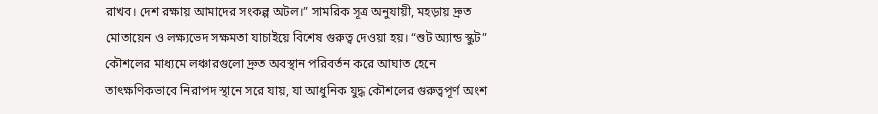রাখব। দেশ রক্ষায় আমাদের সংকল্প অটল।” সামরিক সূত্র অনুযায়ী, মহড়ায় দ্রুত মোতায়েন ও লক্ষ্যভেদ সক্ষমতা যাচাইয়ে বিশেষ গুরুত্ব দেওয়া হয়। “শুট অ্যান্ড স্কুট” কৌশলের মাধ্যমে লঞ্চারগুলো দ্রুত অবস্থান পরিবর্তন করে আঘাত হেনে তাৎক্ষণিকভাবে নিরাপদ স্থানে সরে যায়, যা আধুনিক যুদ্ধ কৌশলের গুরুত্বপূর্ণ অংশ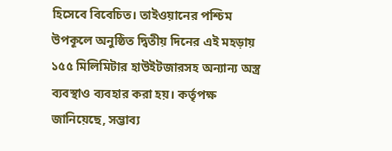হিসেবে বিবেচিত। তাইওয়ানের পশ্চিম উপকূলে অনুষ্ঠিত দ্বিতীয় দিনের এই মহড়ায় ১৫৫ মিলিমিটার হাউইটজারসহ অন্যান্য অস্ত্র ব্যবস্থাও ব্যবহার করা হয়। কর্তৃপক্ষ জানিয়েছে, সম্ভাব্য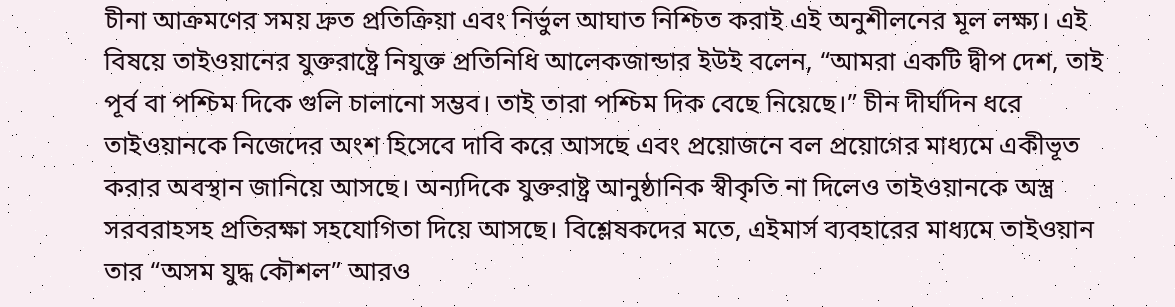চীনা আক্রমণের সময় দ্রুত প্রতিক্রিয়া এবং নির্ভুল আঘাত নিশ্চিত করাই এই অনুশীলনের মূল লক্ষ্য। এই বিষয়ে তাইওয়ানের যুক্তরাষ্ট্রে নিযুক্ত প্রতিনিধি আলেকজান্ডার ইউই বলেন, “আমরা একটি দ্বীপ দেশ, তাই পূর্ব বা পশ্চিম দিকে গুলি চালানো সম্ভব। তাই তারা পশ্চিম দিক বেছে নিয়েছে।” চীন দীর্ঘদিন ধরে তাইওয়ানকে নিজেদের অংশ হিসেবে দাবি করে আসছে এবং প্রয়োজনে বল প্রয়োগের মাধ্যমে একীভূত করার অবস্থান জানিয়ে আসছে। অন্যদিকে যুক্তরাষ্ট্র আনুষ্ঠানিক স্বীকৃতি না দিলেও তাইওয়ানকে অস্ত্র সরবরাহসহ প্রতিরক্ষা সহযোগিতা দিয়ে আসছে। বিশ্লেষকদের মতে, এইমার্স ব্যবহারের মাধ্যমে তাইওয়ান তার “অসম যুদ্ধ কৌশল” আরও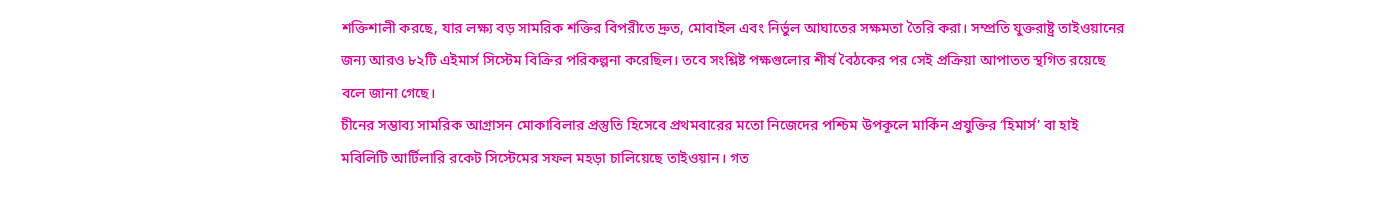শক্তিশালী করছে, যার লক্ষ্য বড় সামরিক শক্তির বিপরীতে দ্রুত, মোবাইল এবং নির্ভুল আঘাতের সক্ষমতা তৈরি করা। সম্প্রতি যুক্তরাষ্ট্র তাইওয়ানের জন্য আরও ৮২টি এইমার্স সিস্টেম বিক্রির পরিকল্পনা করেছিল। তবে সংশ্লিষ্ট পক্ষগুলোর শীর্ষ বৈঠকের পর সেই প্রক্রিয়া আপাতত স্থগিত রয়েছে বলে জানা গেছে।
চীনের সম্ভাব্য সামরিক আগ্রাসন মোকাবিলার প্রস্তুতি হিসেবে প্রথমবারের মতো নিজেদের পশ্চিম উপকূলে মার্কিন প্রযুক্তির ‘হিমার্স’ বা হাই মবিলিটি আর্টিলারি রকেট সিস্টেমের সফল মহড়া চালিয়েছে তাইওয়ান। গত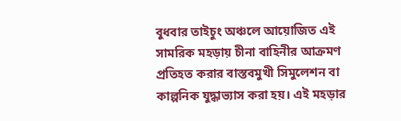বুধবার তাইচুং অঞ্চলে আয়োজিত এই সামরিক মহড়ায় চীনা বাহিনীর আক্রমণ প্রতিহত করার বাস্তবমুখী সিমুলেশন বা কাল্পনিক যুদ্ধাভ্যাস করা হয়। এই মহড়ার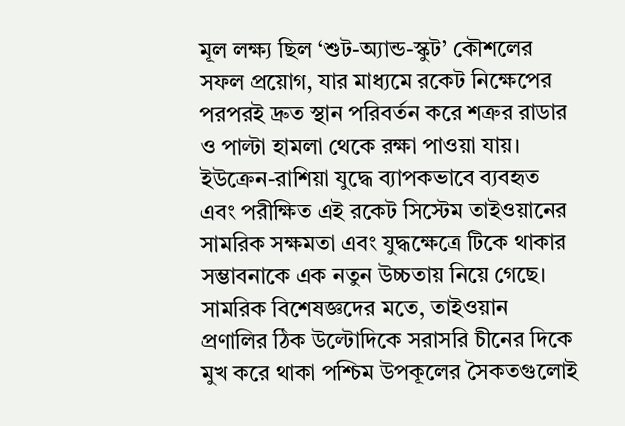মূল লক্ষ্য ছিল ‘শুট-অ্যান্ড-স্কুট’ কৌশলের সফল প্রয়োগ, যার মাধ্যমে রকেট নিক্ষেপের পরপরই দ্রুত স্থান পরিবর্তন করে শত্রুর রাডার ও পাল্টা হামলা থেকে রক্ষা পাওয়া যায়। ইউক্রেন-রাশিয়া যুদ্ধে ব্যাপকভাবে ব্যবহৃত এবং পরীক্ষিত এই রকেট সিস্টেম তাইওয়ানের সামরিক সক্ষমতা এবং যুদ্ধক্ষেত্রে টিকে থাকার সম্ভাবনাকে এক নতুন উচ্চতায় নিয়ে গেছে। সামরিক বিশেষজ্ঞদের মতে, তাইওয়ান প্রণালির ঠিক উল্টোদিকে সরাসরি চীনের দিকে মুখ করে থাকা পশ্চিম উপকূলের সৈকতগুলোই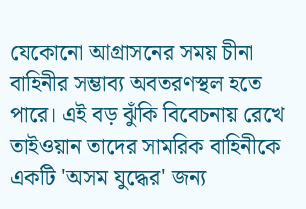যেকোনো আগ্রাসনের সময় চীনা বাহিনীর সম্ভাব্য অবতরণস্থল হতে পারে। এই বড় ঝুঁকি বিবেচনায় রেখে তাইওয়ান তাদের সামরিক বাহিনীকে একটি 'অসম যুদ্ধের' জন্য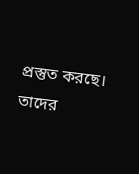প্রস্তুত করছে। তাদের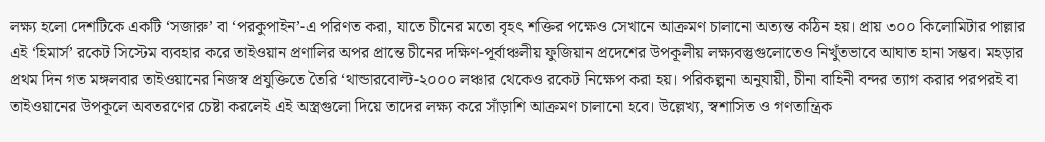লক্ষ্য হলো দেশটিকে একটি ‘সজারু’ বা ‘পরকুপাইন’-এ পরিণত করা, যাতে চীনের মতো বৃহৎ শক্তির পক্ষেও সেখানে আক্রমণ চালানো অত্যন্ত কঠিন হয়। প্রায় ৩০০ কিলোমিটার পাল্লার এই ‘হিমার্স’ রকেট সিস্টেম ব্যবহার করে তাইওয়ান প্রণালির অপর প্রান্তে চীনের দক্ষিণ-পূর্বাঞ্চলীয় ফুজিয়ান প্রদেশের উপকূলীয় লক্ষ্যবস্তুগুলোতেও নিখুঁতভাবে আঘাত হানা সম্ভব। মহড়ার প্রথম দিন গত মঙ্গলবার তাইওয়ানের নিজস্ব প্রযুক্তিতে তৈরি ‘থান্ডারবোল্ট-২০০০ লঞ্চার থেকেও রকেট নিক্ষেপ করা হয়। পরিকল্পনা অনুযায়ী, চীনা বাহিনী বন্দর ত্যাগ করার পরপরই বা তাইওয়ানের উপকূলে অবতরণের চেষ্টা করলেই এই অস্ত্রগুলো দিয়ে তাদের লক্ষ্য করে সাঁড়াশি আক্রমণ চালানো হবে। উল্লেখ্য, স্বশাসিত ও গণতান্ত্রিক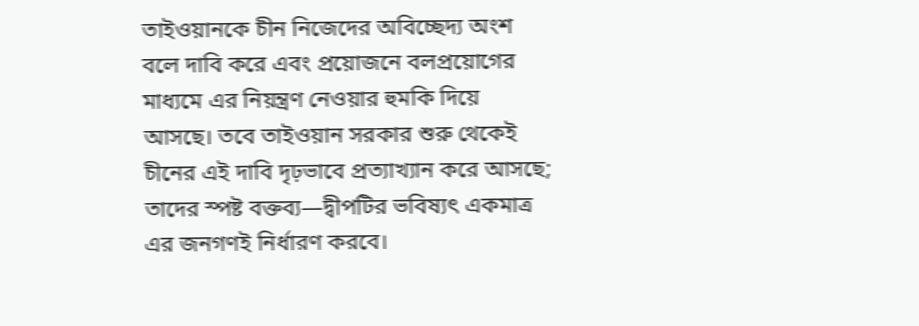তাইওয়ানকে চীন নিজেদের অবিচ্ছেদ্য অংশ বলে দাবি করে এবং প্রয়োজনে বলপ্রয়োগের মাধ্যমে এর নিয়ন্ত্রণ নেওয়ার হুমকি দিয়ে আসছে। তবে তাইওয়ান সরকার শুরু থেকেই চীনের এই দাবি দৃঢ়ভাবে প্রত্যাখ্যান করে আসছে; তাদের স্পষ্ট বক্তব্য—দ্বীপটির ভবিষ্যৎ একমাত্র এর জনগণই নির্ধারণ করবে।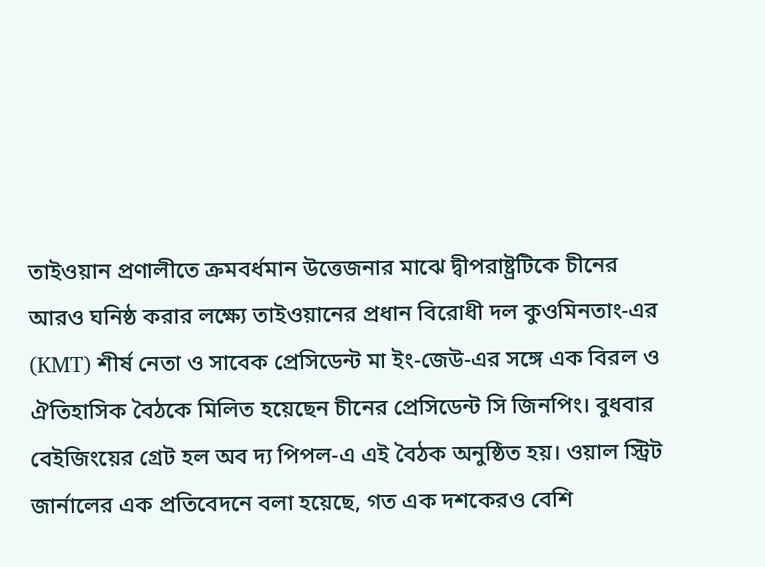তাইওয়ান প্রণালীতে ক্রমবর্ধমান উত্তেজনার মাঝে দ্বীপরাষ্ট্রটিকে চীনের আরও ঘনিষ্ঠ করার লক্ষ্যে তাইওয়ানের প্রধান বিরোধী দল কুওমিনতাং-এর (KMT) শীর্ষ নেতা ও সাবেক প্রেসিডেন্ট মা ইং-জেউ-এর সঙ্গে এক বিরল ও ঐতিহাসিক বৈঠকে মিলিত হয়েছেন চীনের প্রেসিডেন্ট সি জিনপিং। বুধবার বেইজিংয়ের গ্রেট হল অব দ্য পিপল-এ এই বৈঠক অনুষ্ঠিত হয়। ওয়াল স্ট্রিট জার্নালের এক প্রতিবেদনে বলা হয়েছে, গত এক দশকেরও বেশি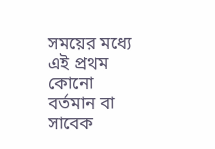সময়ের মধ্যে এই প্রথম কোনো বর্তমান বা সাবেক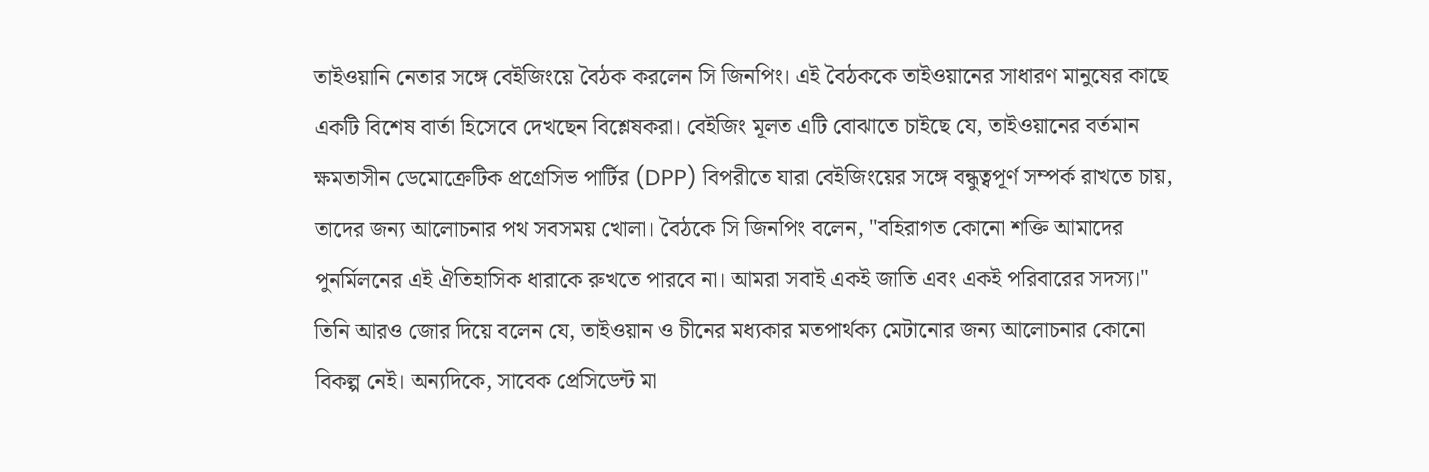তাইওয়ানি নেতার সঙ্গে বেইজিংয়ে বৈঠক করলেন সি জিনপিং। এই বৈঠককে তাইওয়ানের সাধারণ মানুষের কাছে একটি বিশেষ বার্তা হিসেবে দেখছেন বিশ্লেষকরা। বেইজিং মূলত এটি বোঝাতে চাইছে যে, তাইওয়ানের বর্তমান ক্ষমতাসীন ডেমোক্রেটিক প্রগ্রেসিভ পার্টির (DPP) বিপরীতে যারা বেইজিংয়ের সঙ্গে বন্ধুত্বপূর্ণ সম্পর্ক রাখতে চায়, তাদের জন্য আলোচনার পথ সবসময় খোলা। বৈঠকে সি জিনপিং বলেন, "বহিরাগত কোনো শক্তি আমাদের পুনর্মিলনের এই ঐতিহাসিক ধারাকে রুখতে পারবে না। আমরা সবাই একই জাতি এবং একই পরিবারের সদস্য।" তিনি আরও জোর দিয়ে বলেন যে, তাইওয়ান ও চীনের মধ্যকার মতপার্থক্য মেটানোর জন্য আলোচনার কোনো বিকল্প নেই। অন্যদিকে, সাবেক প্রেসিডেন্ট মা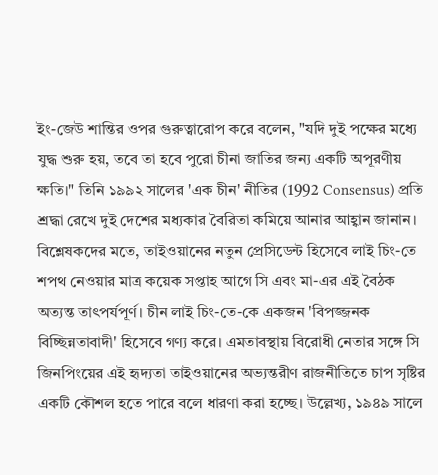ইং-জেউ শান্তির ওপর গুরুত্বারোপ করে বলেন, "যদি দুই পক্ষের মধ্যে যুদ্ধ শুরু হয়, তবে তা হবে পুরো চীনা জাতির জন্য একটি অপূরণীয় ক্ষতি।" তিনি ১৯৯২ সালের 'এক চীন' নীতির (1992 Consensus) প্রতি শ্রদ্ধা রেখে দুই দেশের মধ্যকার বৈরিতা কমিয়ে আনার আহ্বান জানান। বিশ্লেষকদের মতে, তাইওয়ানের নতুন প্রেসিডেন্ট হিসেবে লাই চিং-তে শপথ নেওয়ার মাত্র কয়েক সপ্তাহ আগে সি এবং মা-এর এই বৈঠক অত্যন্ত তাৎপর্যপূর্ণ। চীন লাই চিং-তে-কে একজন 'বিপজ্জনক বিচ্ছিন্নতাবাদী' হিসেবে গণ্য করে। এমতাবস্থায় বিরোধী নেতার সঙ্গে সি জিনপিংয়ের এই হৃদ্যতা তাইওয়ানের অভ্যন্তরীণ রাজনীতিতে চাপ সৃষ্টির একটি কৌশল হতে পারে বলে ধারণা করা হচ্ছে। উল্লেখ্য, ১৯৪৯ সালে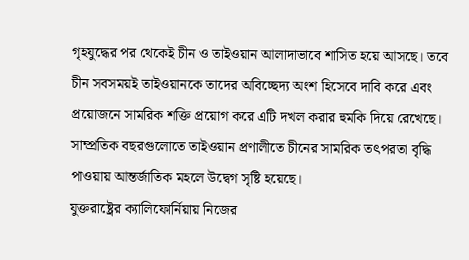গৃহযুদ্ধের পর থেকেই চীন ও তাইওয়ান আলাদাভাবে শাসিত হয়ে আসছে। তবে চীন সবসময়ই তাইওয়ানকে তাদের অবিচ্ছেদ্য অংশ হিসেবে দাবি করে এবং প্রয়োজনে সামরিক শক্তি প্রয়োগ করে এটি দখল করার হুমকি দিয়ে রেখেছে। সাম্প্রতিক বছরগুলোতে তাইওয়ান প্রণালীতে চীনের সামরিক তৎপরতা বৃদ্ধি পাওয়ায় আন্তর্জাতিক মহলে উদ্বেগ সৃষ্টি হয়েছে।
যুক্তরাষ্ট্রের ক্যালিফোর্নিয়ায় নিজের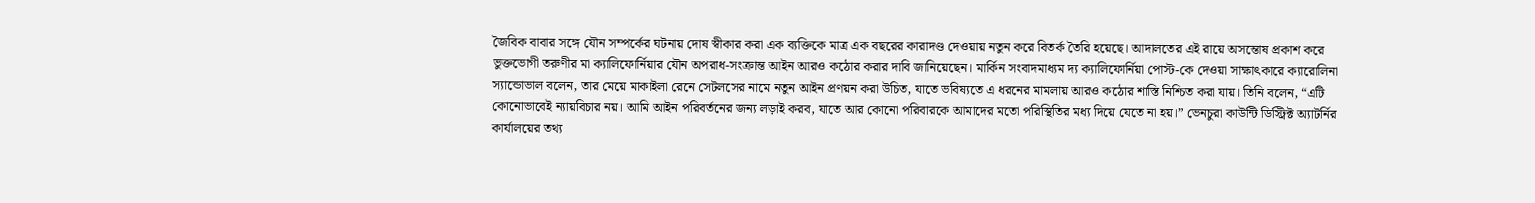জৈবিক বাবার সঙ্গে যৌন সম্পর্কের ঘটনায় দোষ স্বীকার করা এক ব্যক্তিকে মাত্র এক বছরের কারাদণ্ড দেওয়ায় নতুন করে বিতর্ক তৈরি হয়েছে। আদালতের এই রায়ে অসন্তোষ প্রকাশ করে ভুক্তভোগী তরুণীর মা ক্যালিফোর্নিয়ার যৌন অপরাধ-সংক্রান্ত আইন আরও কঠোর করার দাবি জানিয়েছেন। মার্কিন সংবাদমাধ্যম দ্য ক্যালিফোর্নিয়া পোস্ট-কে দেওয়া সাক্ষাৎকারে ক্যারোলিনা স্যান্ডোভাল বলেন, তার মেয়ে মাকাইলা রেনে সেটলসের নামে নতুন আইন প্রণয়ন করা উচিত, যাতে ভবিষ্যতে এ ধরনের মামলায় আরও কঠোর শাস্তি নিশ্চিত করা যায়। তিনি বলেন, “এটি কোনোভাবেই ন্যায়বিচার নয়। আমি আইন পরিবর্তনের জন্য লড়াই করব, যাতে আর কোনো পরিবারকে আমাদের মতো পরিস্থিতির মধ্য দিয়ে যেতে না হয়।” ভেনচুরা কাউন্টি ডিস্ট্রিক্ট অ্যাটর্নির কার্যালয়ের তথ্য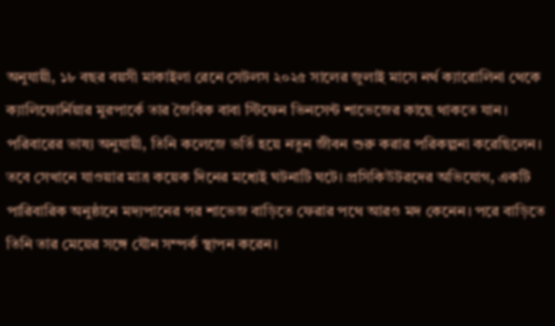অনুযায়ী, ১৮ বছর বয়সী মাকাইলা রেনে সেটলস ২০২৫ সালের জুলাই মাসে নর্থ ক্যারোলিনা থেকে ক্যালিফোর্নিয়ার মুরপার্কে তার জৈবিক বাবা স্টিফেন ভিনসেন্ট শাভেজের কাছে থাকতে যান। পরিবারের ভাষ্য অনুযায়ী, তিনি কলেজে ভর্তি হয়ে নতুন জীবন শুরু করার পরিকল্পনা করেছিলেন। তবে সেখানে যাওয়ার মাত্র কয়েক দিনের মধ্যেই ঘটনাটি ঘটে। প্রসিকিউটরদের অভিযোগ, একটি পারিবারিক অনুষ্ঠানে মদ্যপানের পর শাভেজ বাড়িতে ফেরার পথে আরও মদ কেনেন। পরে বাড়িতে তিনি তার মেয়ের সঙ্গে যৌন সম্পর্ক স্থাপন করেন।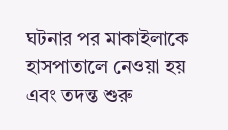ঘটনার পর মাকাইলাকে হাসপাতালে নেওয়া হয় এবং তদন্ত শুরু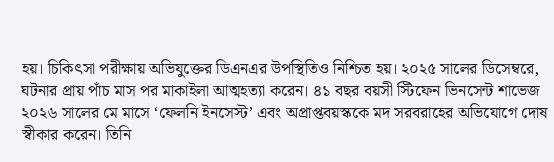হয়। চিকিৎসা পরীক্ষায় অভিযুক্তের ডিএনএর উপস্থিতিও নিশ্চিত হয়। ২০২৫ সালের ডিসেম্বরে, ঘটনার প্রায় পাঁচ মাস পর মাকাইলা আত্মহত্যা করেন। ৪১ বছর বয়সী স্টিফেন ভিনসেন্ট শাভেজ ২০২৬ সালের মে মাসে ‘ফেলনি ইনসেস্ট’ এবং অপ্রাপ্তবয়স্ককে মদ সরবরাহের অভিযোগে দোষ স্বীকার করেন। তিনি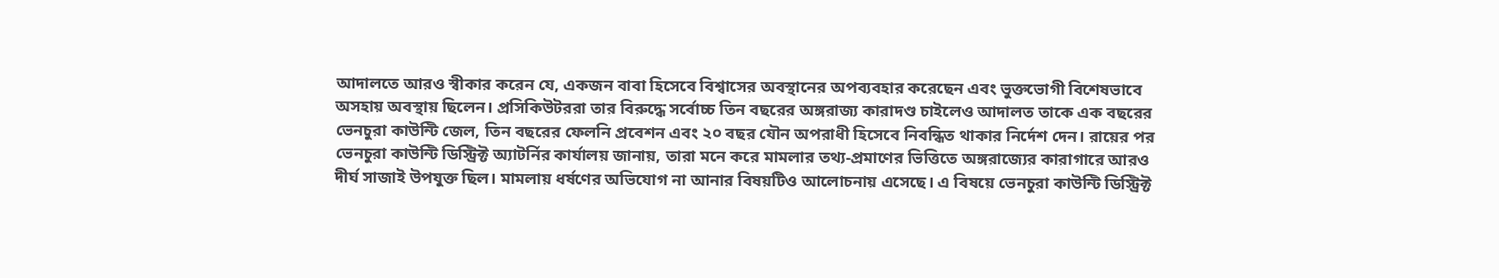আদালতে আরও স্বীকার করেন যে, একজন বাবা হিসেবে বিশ্বাসের অবস্থানের অপব্যবহার করেছেন এবং ভুক্তভোগী বিশেষভাবে অসহায় অবস্থায় ছিলেন। প্রসিকিউটররা তার বিরুদ্ধে সর্বোচ্চ তিন বছরের অঙ্গরাজ্য কারাদণ্ড চাইলেও আদালত তাকে এক বছরের ভেনচুরা কাউন্টি জেল, তিন বছরের ফেলনি প্রবেশন এবং ২০ বছর যৌন অপরাধী হিসেবে নিবন্ধিত থাকার নির্দেশ দেন। রায়ের পর ভেনচুরা কাউন্টি ডিস্ট্রিক্ট অ্যাটর্নির কার্যালয় জানায়, তারা মনে করে মামলার তথ্য-প্রমাণের ভিত্তিতে অঙ্গরাজ্যের কারাগারে আরও দীর্ঘ সাজাই উপযুক্ত ছিল। মামলায় ধর্ষণের অভিযোগ না আনার বিষয়টিও আলোচনায় এসেছে। এ বিষয়ে ভেনচুরা কাউন্টি ডিস্ট্রিক্ট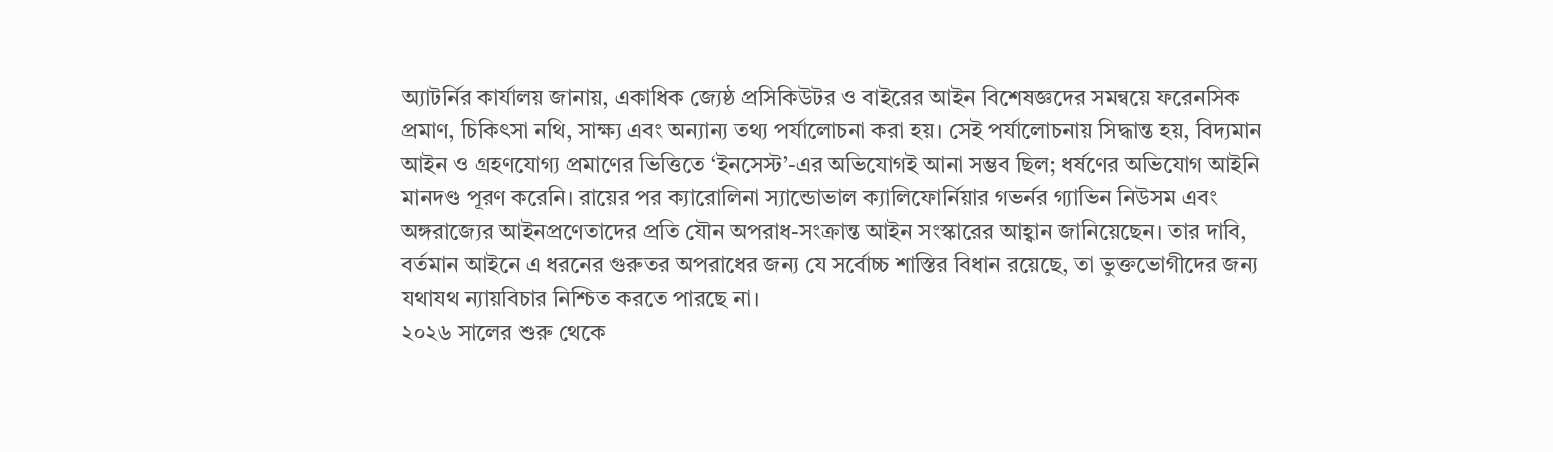অ্যাটর্নির কার্যালয় জানায়, একাধিক জ্যেষ্ঠ প্রসিকিউটর ও বাইরের আইন বিশেষজ্ঞদের সমন্বয়ে ফরেনসিক প্রমাণ, চিকিৎসা নথি, সাক্ষ্য এবং অন্যান্য তথ্য পর্যালোচনা করা হয়। সেই পর্যালোচনায় সিদ্ধান্ত হয়, বিদ্যমান আইন ও গ্রহণযোগ্য প্রমাণের ভিত্তিতে ‘ইনসেস্ট’-এর অভিযোগই আনা সম্ভব ছিল; ধর্ষণের অভিযোগ আইনি মানদণ্ড পূরণ করেনি। রায়ের পর ক্যারোলিনা স্যান্ডোভাল ক্যালিফোর্নিয়ার গভর্নর গ্যাভিন নিউসম এবং অঙ্গরাজ্যের আইনপ্রণেতাদের প্রতি যৌন অপরাধ-সংক্রান্ত আইন সংস্কারের আহ্বান জানিয়েছেন। তার দাবি, বর্তমান আইনে এ ধরনের গুরুতর অপরাধের জন্য যে সর্বোচ্চ শাস্তির বিধান রয়েছে, তা ভুক্তভোগীদের জন্য যথাযথ ন্যায়বিচার নিশ্চিত করতে পারছে না।
২০২৬ সালের শুরু থেকে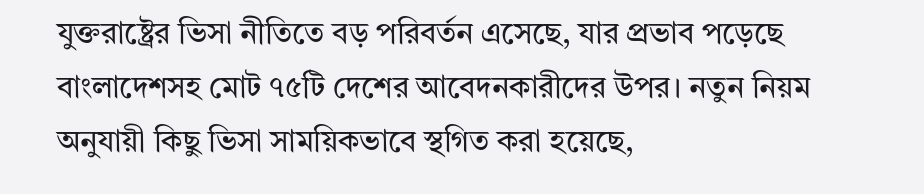যুক্তরাষ্ট্রের ভিসা নীতিতে বড় পরিবর্তন এসেছে, যার প্রভাব পড়েছে বাংলাদেশসহ মোট ৭৫টি দেশের আবেদনকারীদের উপর। নতুন নিয়ম অনুযায়ী কিছু ভিসা সাময়িকভাবে স্থগিত করা হয়েছে,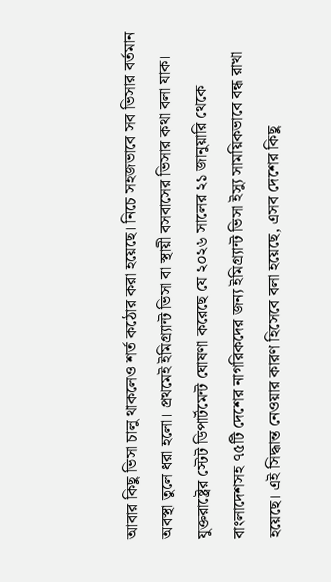আবার কিছু ভিসা চালু থাকলেও শর্ত কঠোর করা হয়েছে। নিচে সহজভাবে সব ভিসার বর্তমান অবস্থা তুলে ধরা হলো। প্রথমেই ইমিগ্র্যান্ট ভিসা বা স্থায়ী বসবাসের ভিসার কথা বলা যাক। যুক্তরাষ্ট্রের স্টেট ডিপার্টমেন্ট ঘোষণা করেছে যে ২০২৬ সালের ২১ জানুয়ারি থেকে বাংলাদেশসহ ৭৫টি দেশের নাগরিকদের জন্য ইমিগ্র্যান্ট ভিসা ইস্যু সাময়িকভাবে বন্ধ রাখা হয়েছে। এই সিদ্ধান্ত নেওয়ার কারণ হিসেবে বলা হয়েছে, এসব দেশের কিছু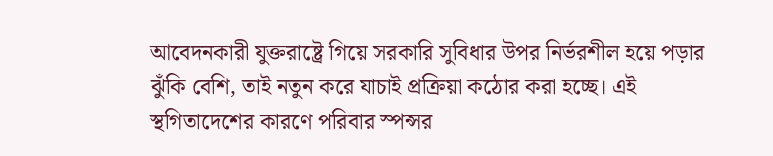আবেদনকারী যুক্তরাষ্ট্রে গিয়ে সরকারি সুবিধার উপর নির্ভরশীল হয়ে পড়ার ঝুঁকি বেশি, তাই নতুন করে যাচাই প্রক্রিয়া কঠোর করা হচ্ছে। এই স্থগিতাদেশের কারণে পরিবার স্পন্সর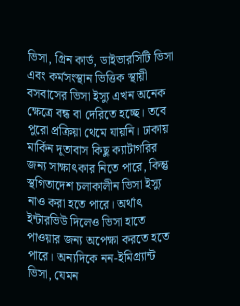ভিসা, গ্রিন কার্ড, ডাইভারসিটি ভিসা এবং কর্মসংস্থান ভিত্তিক স্থায়ী বসবাসের ভিসা ইস্যু এখন অনেক ক্ষেত্রে বন্ধ বা দেরিতে হচ্ছে। তবে পুরো প্রক্রিয়া থেমে যায়নি। ঢাকায় মার্কিন দূতাবাস কিছু ক্যাটাগরির জন্য সাক্ষাৎকার নিতে পারে, কিন্তু স্থগিতাদেশ চলাকালীন ভিসা ইস্যু নাও করা হতে পারে। অর্থাৎ ইন্টারভিউ দিলেও ভিসা হাতে পাওয়ার জন্য অপেক্ষা করতে হতে পারে। অন্যদিকে নন-ইমিগ্র্যান্ট ভিসা, যেমন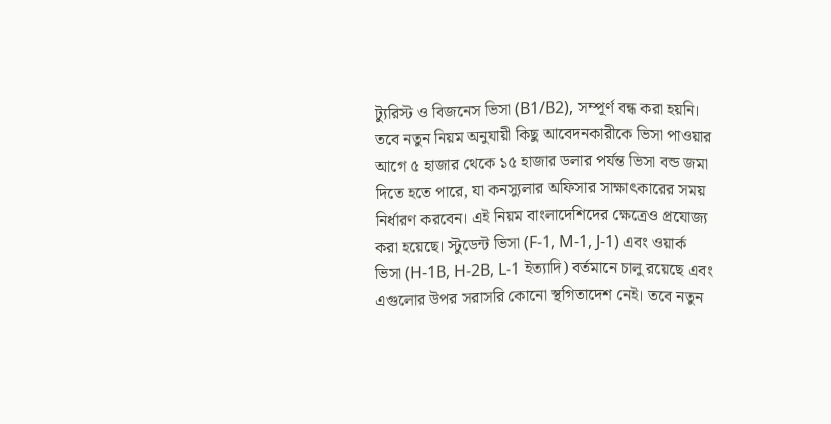ট্যুরিস্ট ও বিজনেস ভিসা (B1/B2), সম্পূর্ণ বন্ধ করা হয়নি। তবে নতুন নিয়ম অনুযায়ী কিছু আবেদনকারীকে ভিসা পাওয়ার আগে ৫ হাজার থেকে ১৫ হাজার ডলার পর্যন্ত ভিসা বন্ড জমা দিতে হতে পারে, যা কনস্যুলার অফিসার সাক্ষাৎকারের সময় নির্ধারণ করবেন। এই নিয়ম বাংলাদেশিদের ক্ষেত্রেও প্রযোজ্য করা হয়েছে। স্টুডেন্ট ভিসা (F-1, M-1, J-1) এবং ওয়ার্ক ভিসা (H-1B, H-2B, L-1 ইত্যাদি) বর্তমানে চালু রয়েছে এবং এগুলোর উপর সরাসরি কোনো স্থগিতাদেশ নেই। তবে নতুন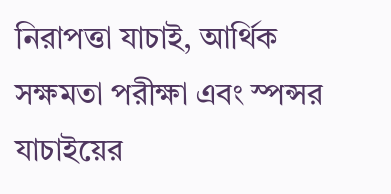নিরাপত্তা যাচাই, আর্থিক সক্ষমতা পরীক্ষা এবং স্পন্সর যাচাইয়ের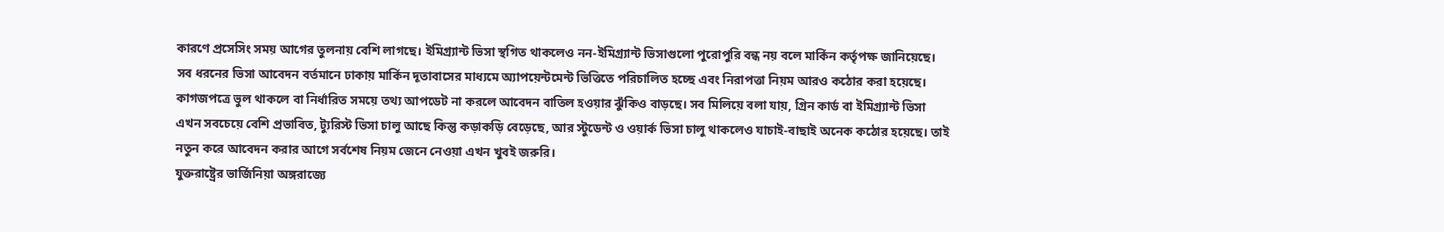কারণে প্রসেসিং সময় আগের তুলনায় বেশি লাগছে। ইমিগ্র্যান্ট ভিসা স্থগিত থাকলেও নন-ইমিগ্র্যান্ট ভিসাগুলো পুরোপুরি বন্ধ নয় বলে মার্কিন কর্তৃপক্ষ জানিয়েছে। সব ধরনের ভিসা আবেদন বর্তমানে ঢাকায় মার্কিন দূতাবাসের মাধ্যমে অ্যাপয়েন্টমেন্ট ভিত্তিতে পরিচালিত হচ্ছে এবং নিরাপত্তা নিয়ম আরও কঠোর করা হয়েছে। কাগজপত্রে ভুল থাকলে বা নির্ধারিত সময়ে তথ্য আপডেট না করলে আবেদন বাতিল হওয়ার ঝুঁকিও বাড়ছে। সব মিলিয়ে বলা যায়, গ্রিন কার্ড বা ইমিগ্র্যান্ট ভিসা এখন সবচেয়ে বেশি প্রভাবিত, ট্যুরিস্ট ভিসা চালু আছে কিন্তু কড়াকড়ি বেড়েছে, আর স্টুডেন্ট ও ওয়ার্ক ভিসা চালু থাকলেও যাচাই-বাছাই অনেক কঠোর হয়েছে। তাই নতুন করে আবেদন করার আগে সর্বশেষ নিয়ম জেনে নেওয়া এখন খুবই জরুরি।
যুক্তরাষ্ট্রের ভার্জিনিয়া অঙ্গরাজ্যে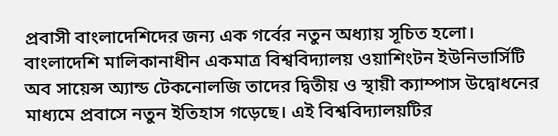প্রবাসী বাংলাদেশিদের জন্য এক গর্বের নতুন অধ্যায় সূচিত হলো। বাংলাদেশি মালিকানাধীন একমাত্র বিশ্ববিদ্যালয় ওয়াশিংটন ইউনিভার্সিটি অব সায়েন্স অ্যান্ড টেকনোলজি তাদের দ্বিতীয় ও স্থায়ী ক্যাম্পাস উদ্বোধনের মাধ্যমে প্রবাসে নতুন ইতিহাস গড়েছে। এই বিশ্ববিদ্যালয়টির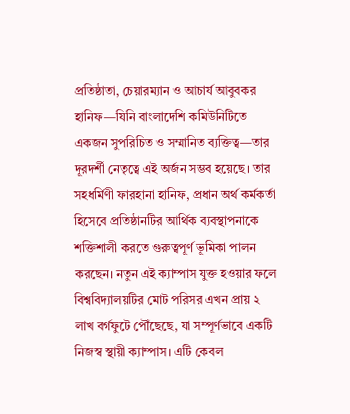প্রতিষ্ঠাতা, চেয়ারম্যান ও আচার্য আবুবকর হানিফ—যিনি বাংলাদেশি কমিউনিটিতে একজন সুপরিচিত ও সম্মানিত ব্যক্তিত্ব—তার দূরদর্শী নেতৃত্বে এই অর্জন সম্ভব হয়েছে। তার সহধর্মিণী ফারহানা হানিফ, প্রধান অর্থ কর্মকর্তা হিসেবে প্রতিষ্ঠানটির আর্থিক ব্যবস্থাপনাকে শক্তিশালী করতে গুরুত্বপূর্ণ ভূমিকা পালন করছেন। নতুন এই ক্যাম্পাস যুক্ত হওয়ার ফলে বিশ্ববিদ্যালয়টির মোট পরিসর এখন প্রায় ২ লাখ বর্গফুটে পৌঁছেছে, যা সম্পূর্ণভাবে একটি নিজস্ব স্থায়ী ক্যাম্পাস। এটি কেবল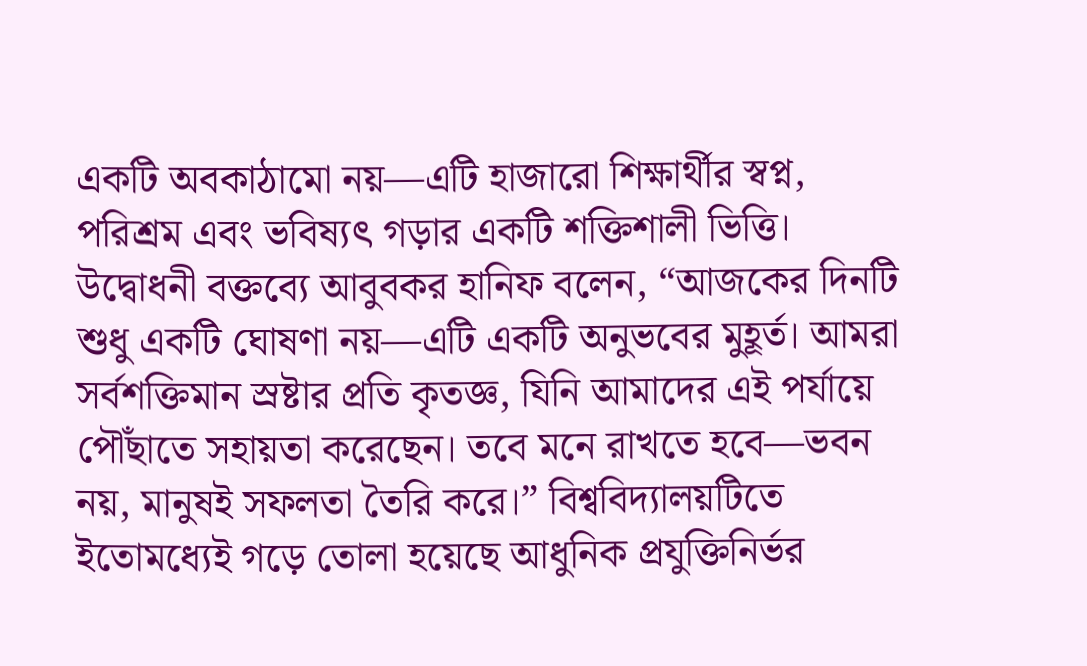একটি অবকাঠামো নয়—এটি হাজারো শিক্ষার্থীর স্বপ্ন, পরিশ্রম এবং ভবিষ্যৎ গড়ার একটি শক্তিশালী ভিত্তি। উদ্বোধনী বক্তব্যে আবুবকর হানিফ বলেন, “আজকের দিনটি শুধু একটি ঘোষণা নয়—এটি একটি অনুভবের মুহূর্ত। আমরা সর্বশক্তিমান স্রষ্টার প্রতি কৃতজ্ঞ, যিনি আমাদের এই পর্যায়ে পৌঁছাতে সহায়তা করেছেন। তবে মনে রাখতে হবে—ভবন নয়, মানুষই সফলতা তৈরি করে।” বিশ্ববিদ্যালয়টিতে ইতোমধ্যেই গড়ে তোলা হয়েছে আধুনিক প্রযুক্তিনির্ভর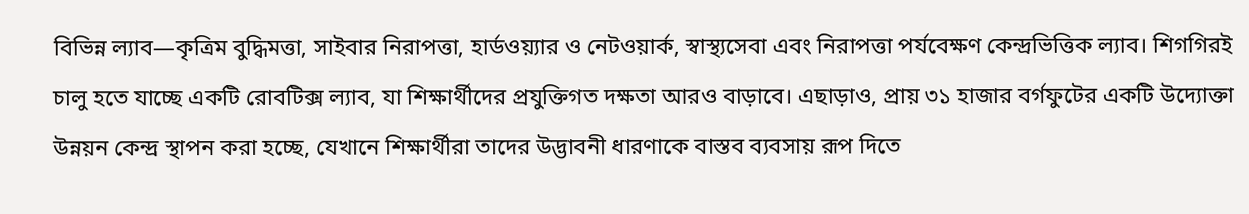বিভিন্ন ল্যাব—কৃত্রিম বুদ্ধিমত্তা, সাইবার নিরাপত্তা, হার্ডওয়্যার ও নেটওয়ার্ক, স্বাস্থ্যসেবা এবং নিরাপত্তা পর্যবেক্ষণ কেন্দ্রভিত্তিক ল্যাব। শিগগিরই চালু হতে যাচ্ছে একটি রোবটিক্স ল্যাব, যা শিক্ষার্থীদের প্রযুক্তিগত দক্ষতা আরও বাড়াবে। এছাড়াও, প্রায় ৩১ হাজার বর্গফুটের একটি উদ্যোক্তা উন্নয়ন কেন্দ্র স্থাপন করা হচ্ছে, যেখানে শিক্ষার্থীরা তাদের উদ্ভাবনী ধারণাকে বাস্তব ব্যবসায় রূপ দিতে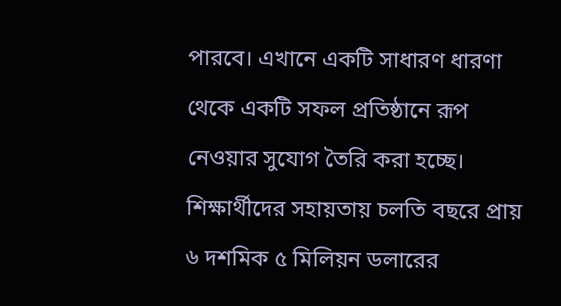পারবে। এখানে একটি সাধারণ ধারণা থেকে একটি সফল প্রতিষ্ঠানে রূপ নেওয়ার সুযোগ তৈরি করা হচ্ছে। শিক্ষার্থীদের সহায়তায় চলতি বছরে প্রায় ৬ দশমিক ৫ মিলিয়ন ডলারের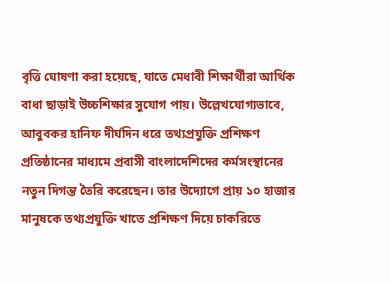বৃত্তি ঘোষণা করা হয়েছে, যাতে মেধাবী শিক্ষার্থীরা আর্থিক বাধা ছাড়াই উচ্চশিক্ষার সুযোগ পায়। উল্লেখযোগ্যভাবে, আবুবকর হানিফ দীর্ঘদিন ধরে তথ্যপ্রযুক্তি প্রশিক্ষণ প্রতিষ্ঠানের মাধ্যমে প্রবাসী বাংলাদেশিদের কর্মসংস্থানের নতুন দিগন্ত তৈরি করেছেন। তার উদ্যোগে প্রায় ১০ হাজার মানুষকে তথ্যপ্রযুক্তি খাতে প্রশিক্ষণ দিয়ে চাকরিতে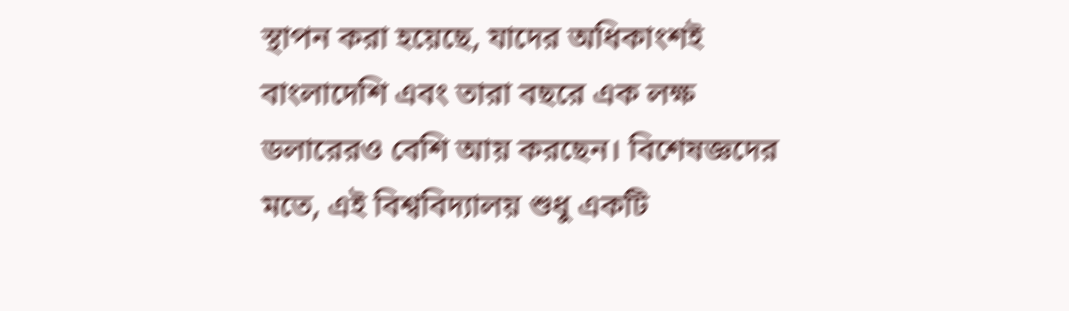স্থাপন করা হয়েছে, যাদের অধিকাংশই বাংলাদেশি এবং তারা বছরে এক লক্ষ ডলারেরও বেশি আয় করছেন। বিশেষজ্ঞদের মতে, এই বিশ্ববিদ্যালয় শুধু একটি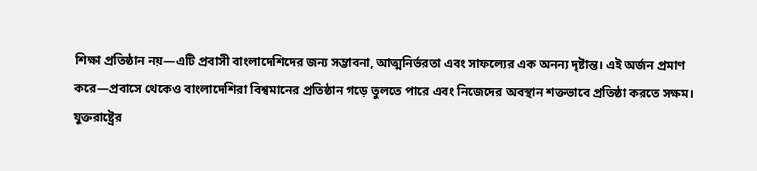শিক্ষা প্রতিষ্ঠান নয়—এটি প্রবাসী বাংলাদেশিদের জন্য সম্ভাবনা, আত্মনির্ভরতা এবং সাফল্যের এক অনন্য দৃষ্টান্ত। এই অর্জন প্রমাণ করে—প্রবাসে থেকেও বাংলাদেশিরা বিশ্বমানের প্রতিষ্ঠান গড়ে তুলতে পারে এবং নিজেদের অবস্থান শক্তভাবে প্রতিষ্ঠা করতে সক্ষম।
যুক্তরাষ্ট্রের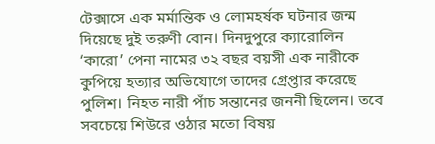টেক্সাসে এক মর্মান্তিক ও লোমহর্ষক ঘটনার জন্ম দিয়েছে দুই তরুণী বোন। দিনদুপুরে ক্যারোলিন ‘কারো’ পেনা নামের ৩২ বছর বয়সী এক নারীকে কুপিয়ে হত্যার অভিযোগে তাদের গ্রেপ্তার করেছে পুলিশ। নিহত নারী পাঁচ সন্তানের জননী ছিলেন। তবে সবচেয়ে শিউরে ওঠার মতো বিষয়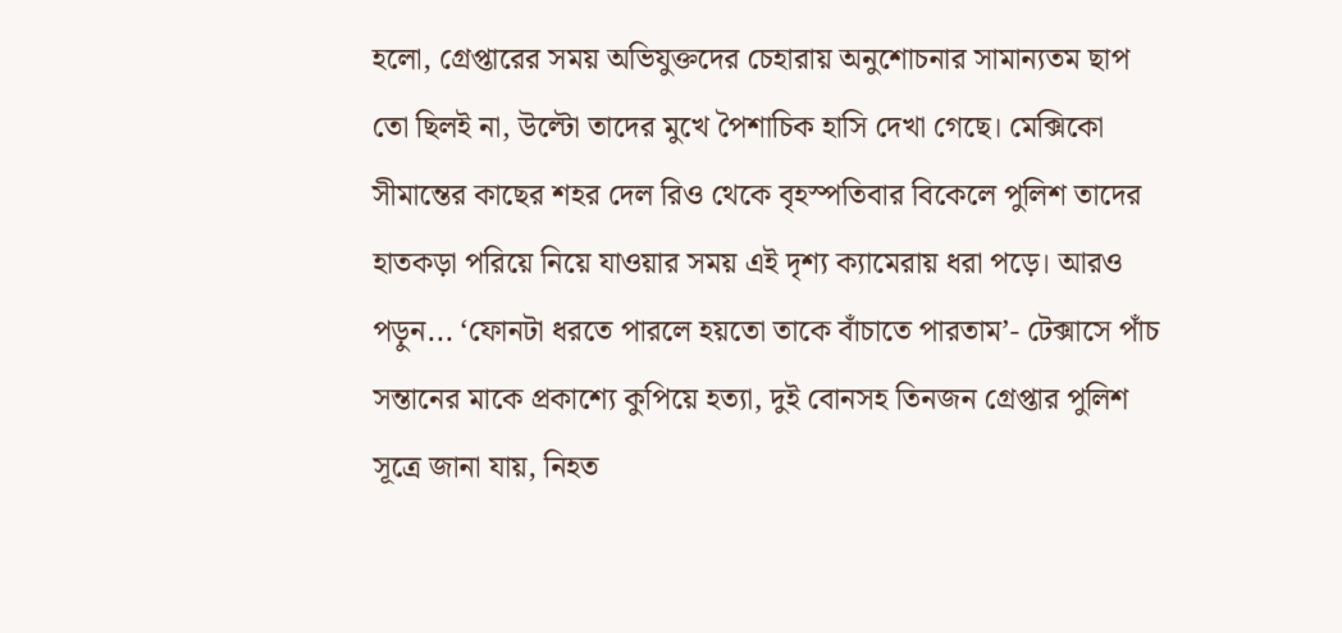হলো, গ্রেপ্তারের সময় অভিযুক্তদের চেহারায় অনুশোচনার সামান্যতম ছাপ তো ছিলই না, উল্টো তাদের মুখে পৈশাচিক হাসি দেখা গেছে। মেক্সিকো সীমান্তের কাছের শহর দেল রিও থেকে বৃহস্পতিবার বিকেলে পুলিশ তাদের হাতকড়া পরিয়ে নিয়ে যাওয়ার সময় এই দৃশ্য ক্যামেরায় ধরা পড়ে। আরও পড়ুন... ‘ফোনটা ধরতে পারলে হয়তো তাকে বাঁচাতে পারতাম’- টেক্সাসে পাঁচ সন্তানের মাকে প্রকাশ্যে কুপিয়ে হত্যা, দুই বোনসহ তিনজন গ্রেপ্তার পুলিশ সূত্রে জানা যায়, নিহত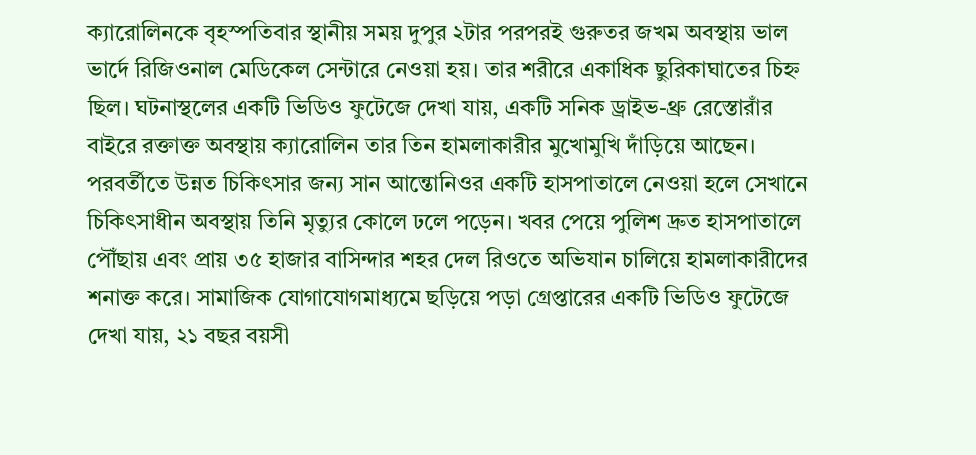ক্যারোলিনকে বৃহস্পতিবার স্থানীয় সময় দুপুর ২টার পরপরই গুরুতর জখম অবস্থায় ভাল ভার্দে রিজিওনাল মেডিকেল সেন্টারে নেওয়া হয়। তার শরীরে একাধিক ছুরিকাঘাতের চিহ্ন ছিল। ঘটনাস্থলের একটি ভিডিও ফুটেজে দেখা যায়, একটি সনিক ড্রাইভ-থ্রু রেস্তোরাঁর বাইরে রক্তাক্ত অবস্থায় ক্যারোলিন তার তিন হামলাকারীর মুখোমুখি দাঁড়িয়ে আছেন। পরবর্তীতে উন্নত চিকিৎসার জন্য সান আন্তোনিওর একটি হাসপাতালে নেওয়া হলে সেখানে চিকিৎসাধীন অবস্থায় তিনি মৃত্যুর কোলে ঢলে পড়েন। খবর পেয়ে পুলিশ দ্রুত হাসপাতালে পৌঁছায় এবং প্রায় ৩৫ হাজার বাসিন্দার শহর দেল রিওতে অভিযান চালিয়ে হামলাকারীদের শনাক্ত করে। সামাজিক যোগাযোগমাধ্যমে ছড়িয়ে পড়া গ্রেপ্তারের একটি ভিডিও ফুটেজে দেখা যায়, ২১ বছর বয়সী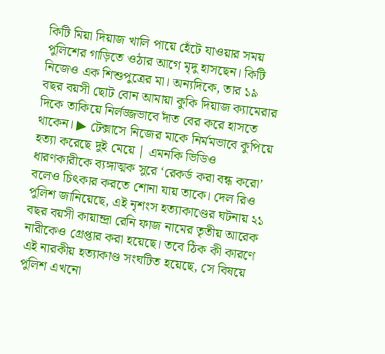কিটি মিয়া দিয়াজ খালি পায়ে হেঁটে যাওয়ার সময় পুলিশের গাড়িতে ওঠার আগে মৃদু হাসছেন। কিটি নিজেও এক শিশুপুত্রের মা। অন্যদিকে, তার ১৯ বছর বয়সী ছোট বোন আমায়া কুকি দিয়াজ ক্যামেরার দিকে তাকিয়ে নির্লজ্জভাবে দাঁত বের করে হাসতে থাকেন। ▶ টেক্সাসে নিজের মাকে নির্মমভাবে কুপিয়ে হত্যা করেছে দুই মেয়ে | এমনকি ভিডিও ধারণকারীকে ব্যঙ্গাত্মক সুরে ‘রেকর্ড করা বন্ধ করো’ বলেও চিৎকার করতে শোনা যায় তাকে। দেল রিও পুলিশ জানিয়েছে, এই নৃশংস হত্যাকাণ্ডের ঘটনায় ২১ বছর বয়সী কায়ান্দ্রা রেনি ফাজ নামের তৃতীয় আরেক নারীকেও গ্রেপ্তার করা হয়েছে। তবে ঠিক কী কারণে এই নারকীয় হত্যাকাণ্ড সংঘটিত হয়েছে, সে বিষয়ে পুলিশ এখনো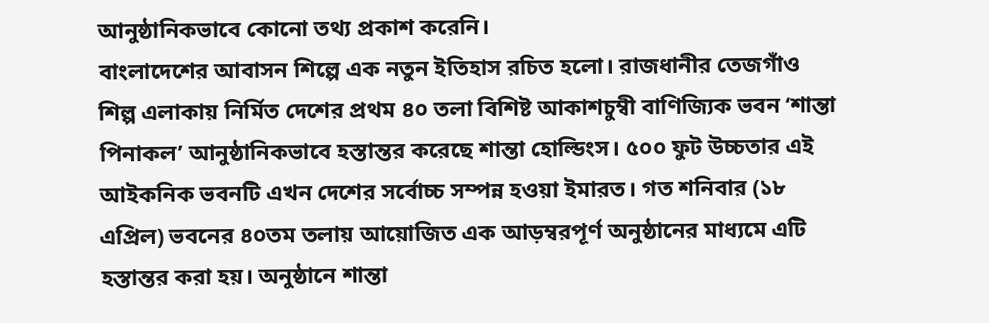আনুষ্ঠানিকভাবে কোনো তথ্য প্রকাশ করেনি।
বাংলাদেশের আবাসন শিল্পে এক নতুন ইতিহাস রচিত হলো। রাজধানীর তেজগাঁও শিল্প এলাকায় নির্মিত দেশের প্রথম ৪০ তলা বিশিষ্ট আকাশচুম্বী বাণিজ্যিক ভবন ‘শান্তা পিনাকল’ আনুষ্ঠানিকভাবে হস্তান্তর করেছে শান্তা হোল্ডিংস। ৫০০ ফুট উচ্চতার এই আইকনিক ভবনটি এখন দেশের সর্বোচ্চ সম্পন্ন হওয়া ইমারত। গত শনিবার (১৮ এপ্রিল) ভবনের ৪০তম তলায় আয়োজিত এক আড়ম্বরপূর্ণ অনুষ্ঠানের মাধ্যমে এটি হস্তান্তর করা হয়। অনুষ্ঠানে শান্তা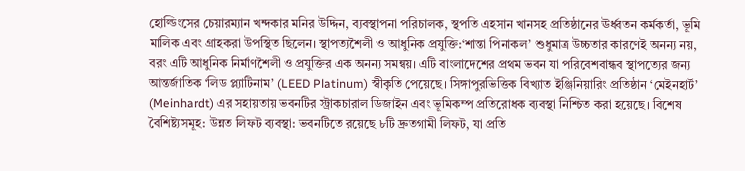হোল্ডিংসের চেয়ারম্যান খন্দকার মনির উদ্দিন, ব্যবস্থাপনা পরিচালক, স্থপতি এহসান খানসহ প্রতিষ্ঠানের ঊর্ধ্বতন কর্মকর্তা, ভূমি মালিক এবং গ্রাহকরা উপস্থিত ছিলেন। স্থাপত্যশৈলী ও আধুনিক প্রযুক্তি:‘শান্তা পিনাকল’ শুধুমাত্র উচ্চতার কারণেই অনন্য নয়, বরং এটি আধুনিক নির্মাণশৈলী ও প্রযুক্তির এক অনন্য সমন্বয়। এটি বাংলাদেশের প্রথম ভবন যা পরিবেশবান্ধব স্থাপত্যের জন্য আন্তর্জাতিক ‘লিড প্ল্যাটিনাম’ (LEED Platinum) স্বীকৃতি পেয়েছে। সিঙ্গাপুরভিত্তিক বিখ্যাত ইঞ্জিনিয়ারিং প্রতিষ্ঠান ‘মেইনহার্ট’ (Meinhardt) এর সহায়তায় ভবনটির স্ট্রাকচারাল ডিজাইন এবং ভূমিকম্প প্রতিরোধক ব্যবস্থা নিশ্চিত করা হয়েছে। বিশেষ বৈশিষ্ট্যসমূহ: উন্নত লিফট ব্যবস্থা: ভবনটিতে রয়েছে ৮টি দ্রুতগামী লিফট, যা প্রতি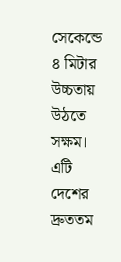সেকেন্ডে ৪ মিটার উচ্চতায় উঠতে সক্ষম। এটি দেশের দ্রুততম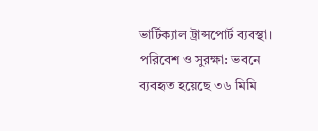ভার্টিক্যাল ট্রান্সপোর্ট ব্যবস্থা। পরিবেশ ও সুরক্ষা: ভবনে ব্যবহৃত হয়েছে ৩৬ মিমি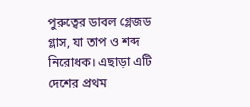পুরুত্বের ডাবল গ্লেজড গ্লাস, যা তাপ ও শব্দ নিরোধক। এছাড়া এটি দেশের প্রথম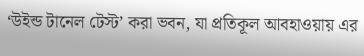‘উইন্ড টানেল টেস্ট’ করা ভবন, যা প্রতিকূল আবহাওয়ায় এর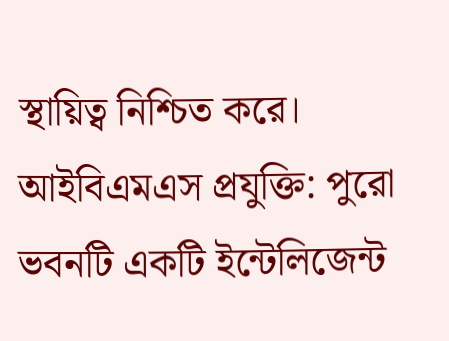স্থায়িত্ব নিশ্চিত করে। আইবিএমএস প্রযুক্তি: পুরো ভবনটি একটি ইন্টেলিজেন্ট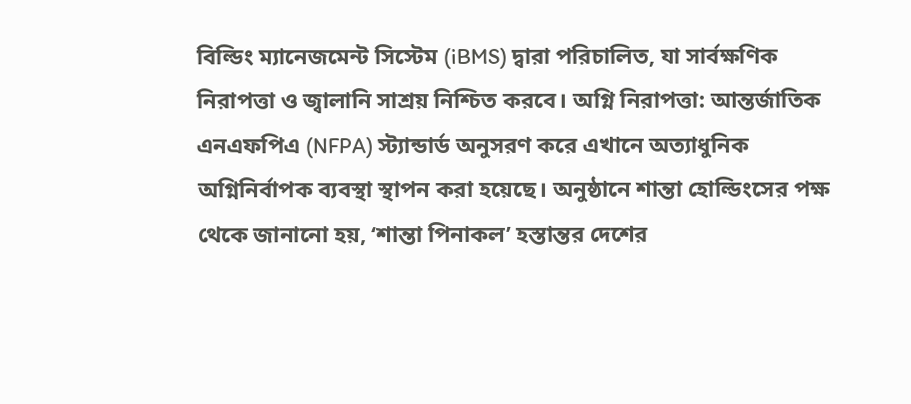বিল্ডিং ম্যানেজমেন্ট সিস্টেম (iBMS) দ্বারা পরিচালিত, যা সার্বক্ষণিক নিরাপত্তা ও জ্বালানি সাশ্রয় নিশ্চিত করবে। অগ্নি নিরাপত্তা: আন্তর্জাতিক এনএফপিএ (NFPA) স্ট্যান্ডার্ড অনুসরণ করে এখানে অত্যাধুনিক অগ্নিনির্বাপক ব্যবস্থা স্থাপন করা হয়েছে। অনুষ্ঠানে শান্তা হোল্ডিংসের পক্ষ থেকে জানানো হয়, ‘শান্তা পিনাকল’ হস্তান্তর দেশের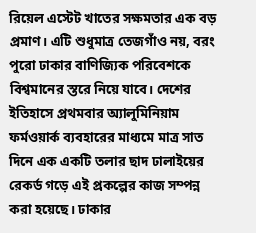রিয়েল এস্টেট খাতের সক্ষমতার এক বড় প্রমাণ। এটি শুধুমাত্র তেজগাঁও নয়, বরং পুরো ঢাকার বাণিজ্যিক পরিবেশকে বিশ্বমানের স্তরে নিয়ে যাবে। দেশের ইতিহাসে প্রথমবার অ্যালুমিনিয়াম ফর্মওয়ার্ক ব্যবহারের মাধ্যমে মাত্র সাত দিনে এক একটি তলার ছাদ ঢালাইয়ের রেকর্ড গড়ে এই প্রকল্পের কাজ সম্পন্ন করা হয়েছে। ঢাকার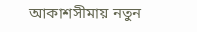আকাশসীমায় নতুন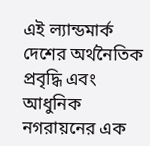এই ল্যান্ডমার্ক দেশের অর্থনৈতিক প্রবৃদ্ধি এবং আধুনিক নগরায়নের এক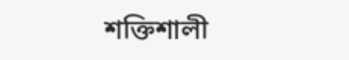শক্তিশালী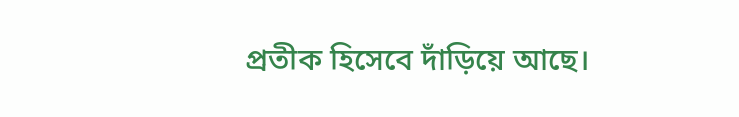প্রতীক হিসেবে দাঁড়িয়ে আছে।